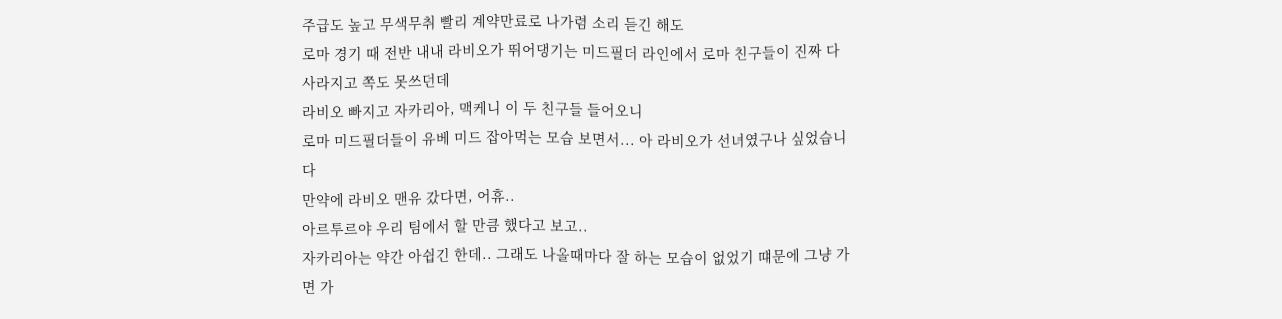주급도 높고 무색무취 빨리 계약만료로 나가렴 소리 듣긴 해도
로마 경기 때 전반 내내 라비오가 뛰어댕기는 미드필더 라인에서 로마 친구들이 진짜 다 사라지고 쪽도 못쓰던데
라비오 빠지고 자카리아, 맥케니 이 두 친구들 들어오니
로마 미드필더들이 유베 미드 잡아먹는 모습 보면서... 아 라비오가 선녀였구나 싶었습니다
만약에 라비오 맨유 갔다면, 어휴..
아르투르야 우리 팀에서 할 만큼 했다고 보고..
자카리아는 약간 아쉽긴 한데.. 그래도 나올때마다 잘 하는 모습이 없었기 떄문에 그냥 가면 가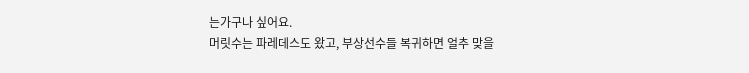는가구나 싶어요.
머릿수는 파레데스도 왔고, 부상선수들 복귀하면 얼추 맞을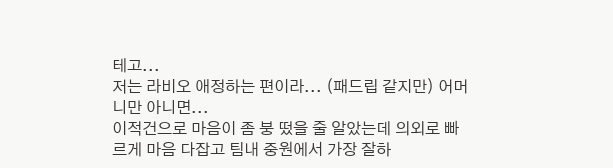테고...
저는 라비오 애정하는 편이라... (패드립 같지만) 어머니만 아니면...
이적건으로 마음이 좀 붕 떴을 줄 알았는데 의외로 빠르게 마음 다잡고 팀내 중원에서 가장 잘하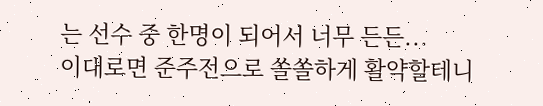는 선수 중 한명이 되어서 너무 든든...
이대로면 준주전으로 쏠쏠하게 활약할테니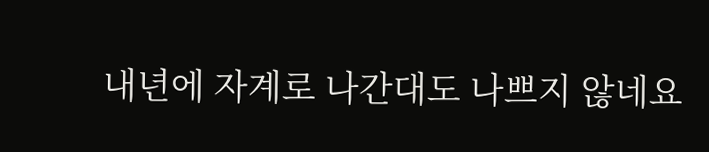내년에 자계로 나간대도 나쁘지 않네요